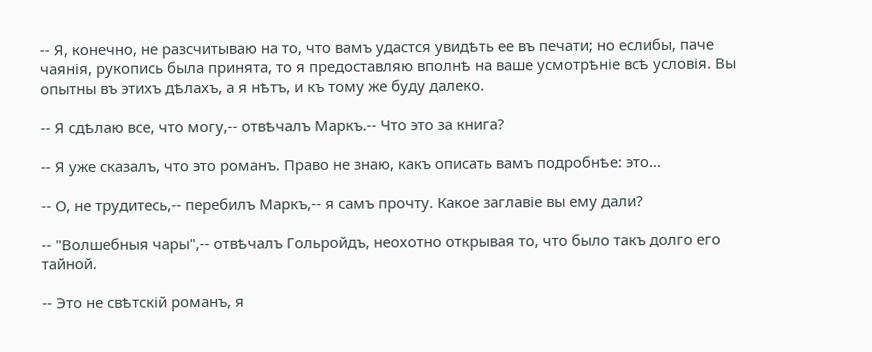-- Я, конечно, не разсчитываю на то, что вамъ удастся увидѣть ее въ печати; но еслибы, паче чаянія, рукопись была принята, то я предоставляю вполнѣ на ваше усмотрѣніе всѣ условія. Вы опытны въ этихъ дѣлахъ, а я нѣтъ, и къ тому же буду далеко.

-- Я сдѣлаю все, что могу,-- отвѣчалъ Маркъ.-- Что это за книга?

-- Я уже сказалъ, что это романъ. Право не знаю, какъ описать вамъ подробнѣе: это...

-- О, не трудитесь,-- перебилъ Маркъ,-- я самъ прочту. Какое заглавіе вы ему дали?

-- "Волшебныя чары",-- отвѣчалъ Гольройдъ, неохотно открывая то, что было такъ долго его тайной.

-- Это не свѣтскій романъ, я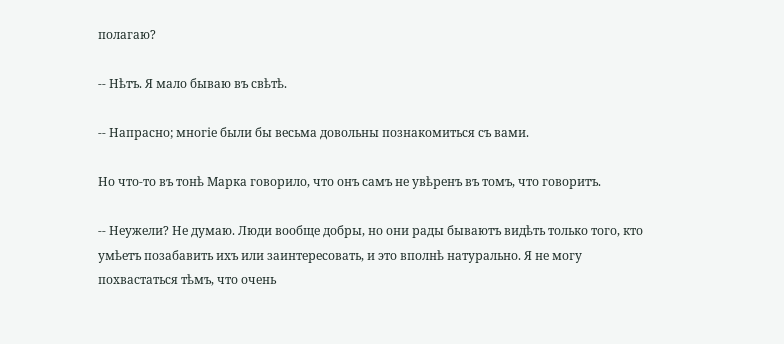полагаю?

-- Нѣтъ. Я мало бываю въ свѣтѣ.

-- Напрасно; многіе были бы весьма довольны познакомиться съ вами.

Но что-то въ тонѣ Марка говорило, что онъ самъ не увѣренъ въ томъ, что говоритъ.

-- Неужели? Не думаю. Люди вообще добры, но они рады бываютъ видѣть только того, кто умѣетъ позабавить ихъ или заинтересовать, и это вполнѣ натурально. Я не могу похвастаться тѣмъ, что очень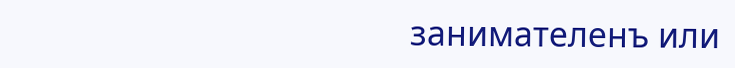занимателенъ или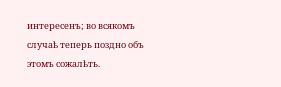интересенъ; во всякомъ случаѣ теперь поздно объ этомъ сожалѣть.